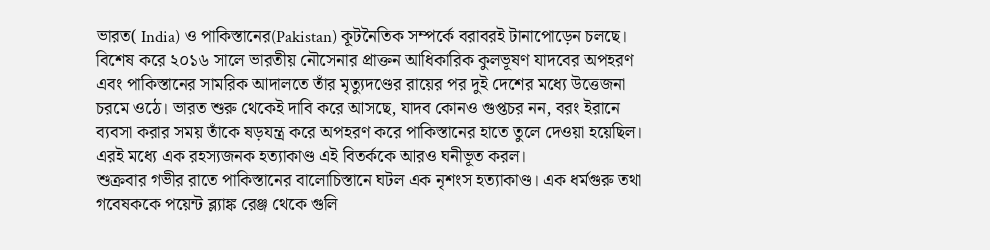ভারত( India) ও পাকিস্তানের(Pakistan) কূটনৈতিক সম্পর্কে বরাবরই টানাপোড়েন চলছে। বিশেষ করে ২০১৬ সালে ভারতীয় নৌসেনার প্রাক্তন আধিকারিক কুলভূষণ যাদবের অপহরণ এবং পাকিস্তানের সামরিক আদালতে তাঁর মৃত্যুদণ্ডের রায়ের পর দুই দেশের মধ্যে উত্তেজনা চরমে ওঠে। ভারত শুরু থেকেই দাবি করে আসছে, যাদব কোনও গুপ্তচর নন, বরং ইরানে ব্যবসা করার সময় তাঁকে ষড়যন্ত্র করে অপহরণ করে পাকিস্তানের হাতে তুলে দেওয়া হয়েছিল। এরই মধ্যে এক রহস্যজনক হত্যাকাণ্ড এই বিতর্ককে আরও ঘনীভূত করল।
শুক্রবার গভীর রাতে পাকিস্তানের বালোচিস্তানে ঘটল এক নৃশংস হত্যাকাণ্ড। এক ধর্মগুরু তথা গবেষককে পয়েন্ট ব্ল্যাঙ্ক রেঞ্জ থেকে গুলি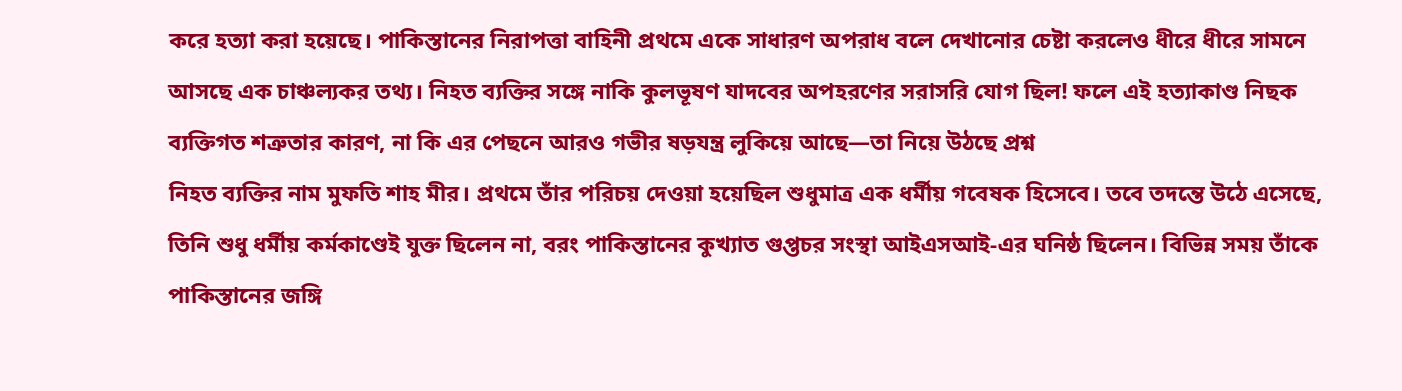করে হত্যা করা হয়েছে। পাকিস্তানের নিরাপত্তা বাহিনী প্রথমে একে সাধারণ অপরাধ বলে দেখানোর চেষ্টা করলেও ধীরে ধীরে সামনে আসছে এক চাঞ্চল্যকর তথ্য। নিহত ব্যক্তির সঙ্গে নাকি কুলভূষণ যাদবের অপহরণের সরাসরি যোগ ছিল! ফলে এই হত্যাকাণ্ড নিছক ব্যক্তিগত শত্রুতার কারণ, না কি এর পেছনে আরও গভীর ষড়যন্ত্র লুকিয়ে আছে—তা নিয়ে উঠছে প্রশ্ন
নিহত ব্যক্তির নাম মুফতি শাহ মীর। প্রথমে তাঁর পরিচয় দেওয়া হয়েছিল শুধুমাত্র এক ধর্মীয় গবেষক হিসেবে। তবে তদন্তে উঠে এসেছে, তিনি শুধু ধর্মীয় কর্মকাণ্ডেই যুক্ত ছিলেন না, বরং পাকিস্তানের কুখ্যাত গুপ্তচর সংস্থা আইএসআই-এর ঘনিষ্ঠ ছিলেন। বিভিন্ন সময় তাঁকে পাকিস্তানের জঙ্গি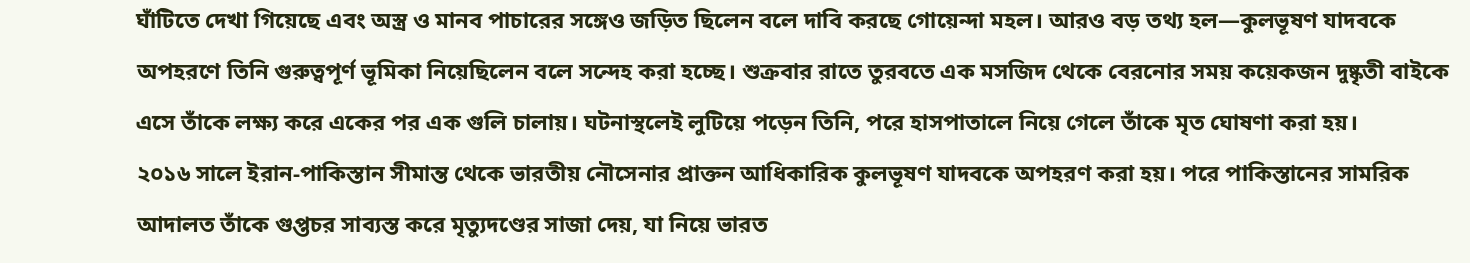ঘাঁটিতে দেখা গিয়েছে এবং অস্ত্র ও মানব পাচারের সঙ্গেও জড়িত ছিলেন বলে দাবি করছে গোয়েন্দা মহল। আরও বড় তথ্য হল—কুলভূষণ যাদবকে অপহরণে তিনি গুরুত্বপূর্ণ ভূমিকা নিয়েছিলেন বলে সন্দেহ করা হচ্ছে। শুক্রবার রাতে তুরবতে এক মসজিদ থেকে বেরনোর সময় কয়েকজন দুষ্কৃতী বাইকে এসে তাঁকে লক্ষ্য করে একের পর এক গুলি চালায়। ঘটনাস্থলেই লুটিয়ে পড়েন তিনি, পরে হাসপাতালে নিয়ে গেলে তাঁকে মৃত ঘোষণা করা হয়।
২০১৬ সালে ইরান-পাকিস্তান সীমান্ত থেকে ভারতীয় নৌসেনার প্রাক্তন আধিকারিক কুলভূষণ যাদবকে অপহরণ করা হয়। পরে পাকিস্তানের সামরিক আদালত তাঁকে গুপ্তচর সাব্যস্ত করে মৃত্যুদণ্ডের সাজা দেয়, যা নিয়ে ভারত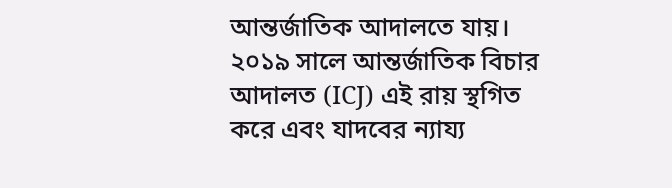আন্তর্জাতিক আদালতে যায়। ২০১৯ সালে আন্তর্জাতিক বিচার আদালত (ICJ) এই রায় স্থগিত করে এবং যাদবের ন্যায্য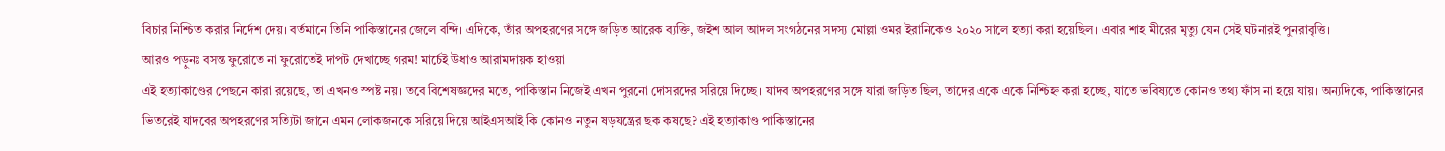বিচার নিশ্চিত করার নির্দেশ দেয়। বর্তমানে তিনি পাকিস্তানের জেলে বন্দি। এদিকে, তাঁর অপহরণের সঙ্গে জড়িত আরেক ব্যক্তি, জইশ আল আদল সংগঠনের সদস্য মোল্লা ওমর ইরানিকেও ২০২০ সালে হত্যা করা হয়েছিল। এবার শাহ মীরের মৃত্যু যেন সেই ঘটনারই পুনরাবৃত্তি।
আরও পড়ুনঃ বসন্ত ফুরোতে না ফুরোতেই দাপট দেখাচ্ছে গরম! মার্চেই উধাও আরামদায়ক হাওয়া
এই হত্যাকাণ্ডের পেছনে কারা রয়েছে, তা এখনও স্পষ্ট নয়। তবে বিশেষজ্ঞদের মতে, পাকিস্তান নিজেই এখন পুরনো দোসরদের সরিয়ে দিচ্ছে। যাদব অপহরণের সঙ্গে যারা জড়িত ছিল, তাদের একে একে নিশ্চিহ্ন করা হচ্ছে, যাতে ভবিষ্যতে কোনও তথ্য ফাঁস না হয়ে যায়। অন্যদিকে, পাকিস্তানের ভিতরেই যাদবের অপহরণের সত্যিটা জানে এমন লোকজনকে সরিয়ে দিয়ে আইএসআই কি কোনও নতুন ষড়যন্ত্রের ছক কষছে? এই হত্যাকাণ্ড পাকিস্তানের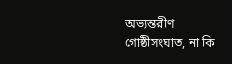অভ্যন্তরীণ গোষ্ঠীসংঘাত, না কি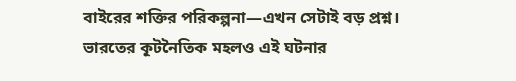বাইরের শক্তির পরিকল্পনা—এখন সেটাই বড় প্রশ্ন। ভারতের কূটনৈতিক মহলও এই ঘটনার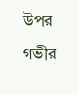উপর গভীর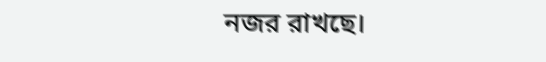নজর রাখছে।